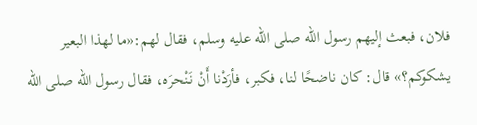فلان، فبعث إليهم رسول الله صلى الله عليه وسلم، فقال لهم:«ما لهذا البعير يشكوكم؟» قال: كان ناضحًا لنا، فكبر، فأرَدْنا أَنْ نَنْحرَه، فقال رسول الله صلى الله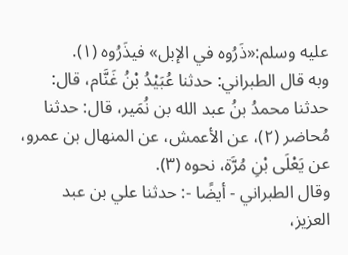عليه وسلم:«ذَرُوه في الإبل» فيذَرُوه (١).
وبه قال الطبراني: حدثنا عُبَيْدُ بْنُ غَنَّام، قال: حدثنا محمدُ بنُ عبد الله بن نُمَير، قال: حدثنا مُحاضر (٢)، عن الأعمش، عن المنهال بن عمرو، عن يَعْلَى بْنِ مُرَّة، نحوه (٣).
وقال الطبراني - أيضًا -: حدثنا علي بن عبد العزيز،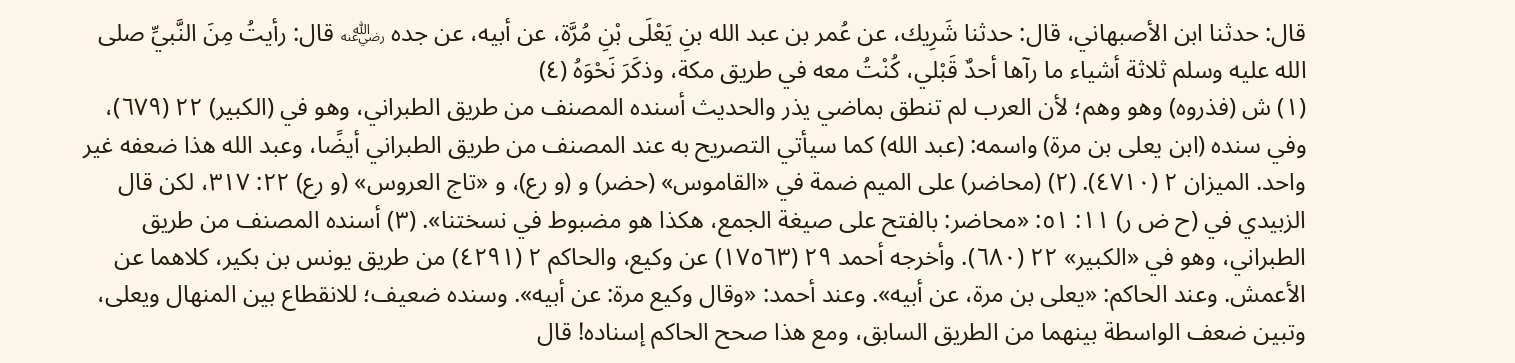قال: حدثنا ابن الأصبهاني، قال: حدثنا شَرِيك، عن عُمر بن عبد الله بنِ يَعْلَى بْنِ مُرَّة، عن أبيه، عن جده ﵁ قال: رأيتُ مِنَ النَّبيِّ صلى الله عليه وسلم ثلاثة أشياء ما رآها أحدٌ قَبْلي، كُنْتُ معه في طريق مكة، وذكَرَ نَحْوَهُ (٤)
(١) ش (فذروه) وهو وهم؛ لأن العرب لم تنطق بماضي يذر والحديث أسنده المصنف من طريق الطبراني، وهو في (الكبير) ٢٢ (٦٧٩)، وفي سنده (ابن يعلى بن مرة) واسمه: (عبد الله) كما سيأتي التصريح به عند المصنف من طريق الطبراني أيضًا، وعبد الله هذا ضعفه غير واحد. الميزان ٢ (٤٧١٠). (٢) (محاضر) على الميم ضمة في «القاموس» (حضر) و (و رع)، و «تاج العروس» (و رع) ٢٢: ٣١٧، لكن قال الزبيدي في (ح ض ر) ١١: ٥١: «محاضر: بالفتح على صيغة الجمع، هكذا هو مضبوط في نسختنا». (٣) أسنده المصنف من طريق الطبراني، وهو في «الكبير» ٢٢ (٦٨٠). وأخرجه أحمد ٢٩ (١٧٥٦٣) عن وكيع، والحاكم ٢ (٤٢٩١) من طريق يونس بن بكير، كلاهما عن الأعمش. وعند الحاكم: «يعلى بن مرة، عن أبيه». وعند أحمد: «وقال وكيع مرة: عن أبيه». وسنده ضعيف؛ للانقطاع بين المنهال ويعلى، وتبين ضعف الواسطة بينهما من الطريق السابق، ومع هذا صحح الحاكم إسناده! قال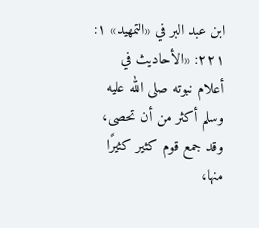ابن عبد البر في «التمهيد» ١: ٢٢١: «الأحاديث في أعلام نبوته صلى الله عليه وسلم أكثر من أن تحصى، وقد جمع قوم كثير كثيرًا منها،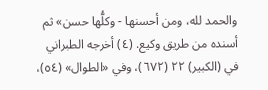والحمد لله، ومن أحسنها - وكلُّها حسن» ثم أسنده من طريق وكيع. (٤) أخرجه الطبراني في (الكبير) ٢٢ (٦٧٢)، وفي «الطوال» (٥٤)،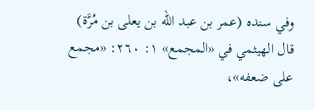وفي سنده (عمر بن عبد الله بن يعلى بن مُرَّة) قال الهيثمي في «المجمع» ١: ٢٦٠: «مجمع على ضعفه»،